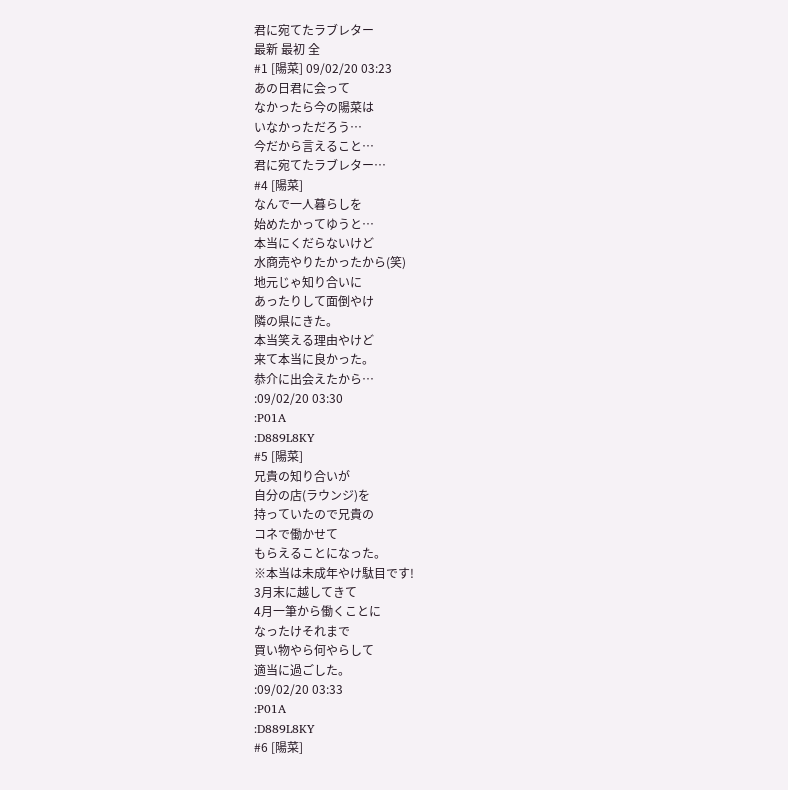君に宛てたラブレター
最新 最初 全
#1 [陽菜] 09/02/20 03:23
あの日君に会って
なかったら今の陽菜は
いなかっただろう…
今だから言えること…
君に宛てたラブレター…
#4 [陽菜]
なんで一人暮らしを
始めたかってゆうと…
本当にくだらないけど
水商売やりたかったから(笑)
地元じゃ知り合いに
あったりして面倒やけ
隣の県にきた。
本当笑える理由やけど
来て本当に良かった。
恭介に出会えたから…
:09/02/20 03:30
:P01A
:D889L8KY
#5 [陽菜]
兄貴の知り合いが
自分の店(ラウンジ)を
持っていたので兄貴の
コネで働かせて
もらえることになった。
※本当は未成年やけ駄目です!
3月末に越してきて
4月一筆から働くことに
なったけそれまで
買い物やら何やらして
適当に過ごした。
:09/02/20 03:33
:P01A
:D889L8KY
#6 [陽菜]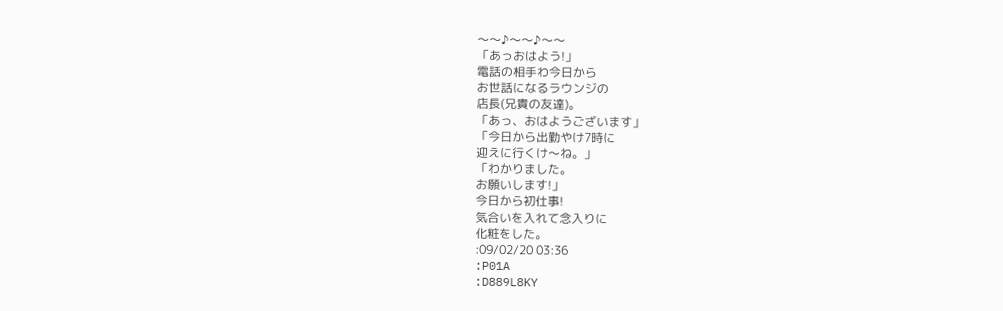〜〜♪〜〜♪〜〜
「あっおはよう!」
電話の相手わ今日から
お世話になるラウンジの
店長(兄貴の友達)。
「あっ、おはようございます」
「今日から出勤やけ7時に
迎えに行くけ〜ね。」
「わかりました。
お願いします!」
今日から初仕事!
気合いを入れて念入りに
化粧をした。
:09/02/20 03:36
:P01A
:D889L8KY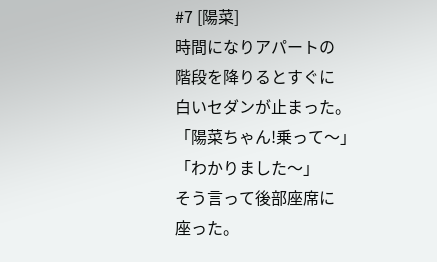#7 [陽菜]
時間になりアパートの
階段を降りるとすぐに
白いセダンが止まった。
「陽菜ちゃん!乗って〜」
「わかりました〜」
そう言って後部座席に
座った。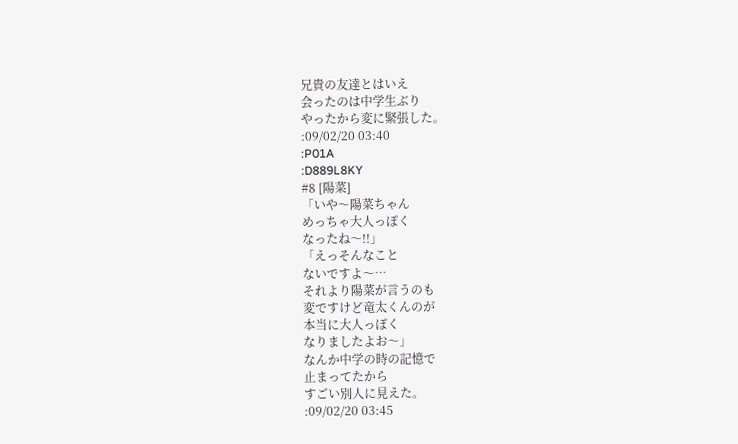兄貴の友達とはいえ
会ったのは中学生ぶり
やったから変に緊張した。
:09/02/20 03:40
:P01A
:D889L8KY
#8 [陽菜]
「いや〜陽菜ちゃん
めっちゃ大人っぽく
なったね〜!!」
「えっそんなこと
ないですよ〜…
それより陽菜が言うのも
変ですけど竜太くんのが
本当に大人っぽく
なりましたよお〜」
なんか中学の時の記憶で
止まってたから
すごい別人に見えた。
:09/02/20 03:45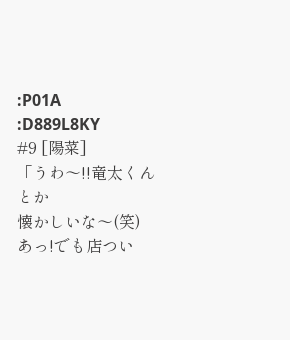:P01A
:D889L8KY
#9 [陽菜]
「うわ〜!!竜太くんとか
懐かしいな〜(笑)
あっ!でも店つい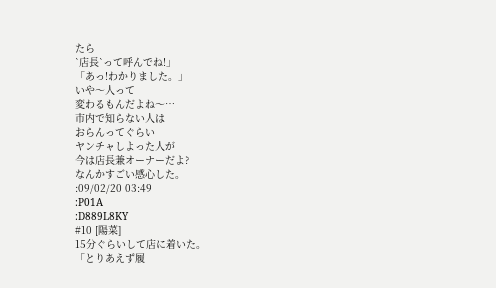たら
`店長`って呼んでね!」
「あっ!わかりました。」
いや〜人って
変わるもんだよね〜…
市内で知らない人は
おらんってぐらい
ヤンチャしよった人が
今は店長兼オーナーだよ?
なんかすごい感心した。
:09/02/20 03:49
:P01A
:D889L8KY
#10 [陽菜]
15分ぐらいして店に着いた。
「とりあえず履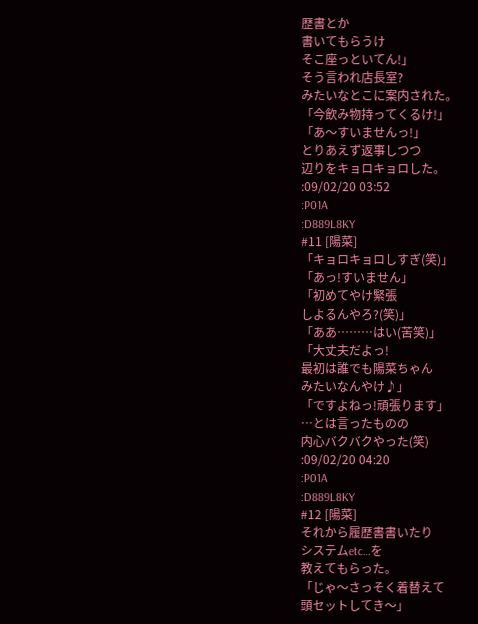歴書とか
書いてもらうけ
そこ座っといてん!」
そう言われ店長室?
みたいなとこに案内された。
「今飲み物持ってくるけ!」
「あ〜すいませんっ!」
とりあえず返事しつつ
辺りをキョロキョロした。
:09/02/20 03:52
:P01A
:D889L8KY
#11 [陽菜]
「キョロキョロしすぎ(笑)」
「あっ!すいません」
「初めてやけ緊張
しよるんやろ?(笑)」
「ああ………はい(苦笑)」
「大丈夫だよっ!
最初は誰でも陽菜ちゃん
みたいなんやけ♪」
「ですよねっ!頑張ります」
…とは言ったものの
内心バクバクやった(笑)
:09/02/20 04:20
:P01A
:D889L8KY
#12 [陽菜]
それから履歴書書いたり
システムetc…を
教えてもらった。
「じゃ〜さっそく着替えて
頭セットしてき〜」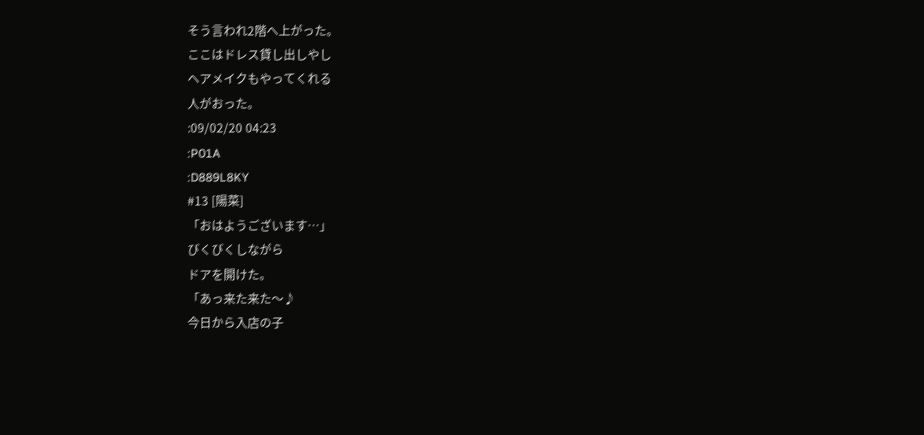そう言われ2階へ上がった。
ここはドレス貸し出しやし
ヘアメイクもやってくれる
人がおった。
:09/02/20 04:23
:P01A
:D889L8KY
#13 [陽菜]
「おはようございます…」
びくびくしながら
ドアを開けた。
「あっ来た来た〜♪
今日から入店の子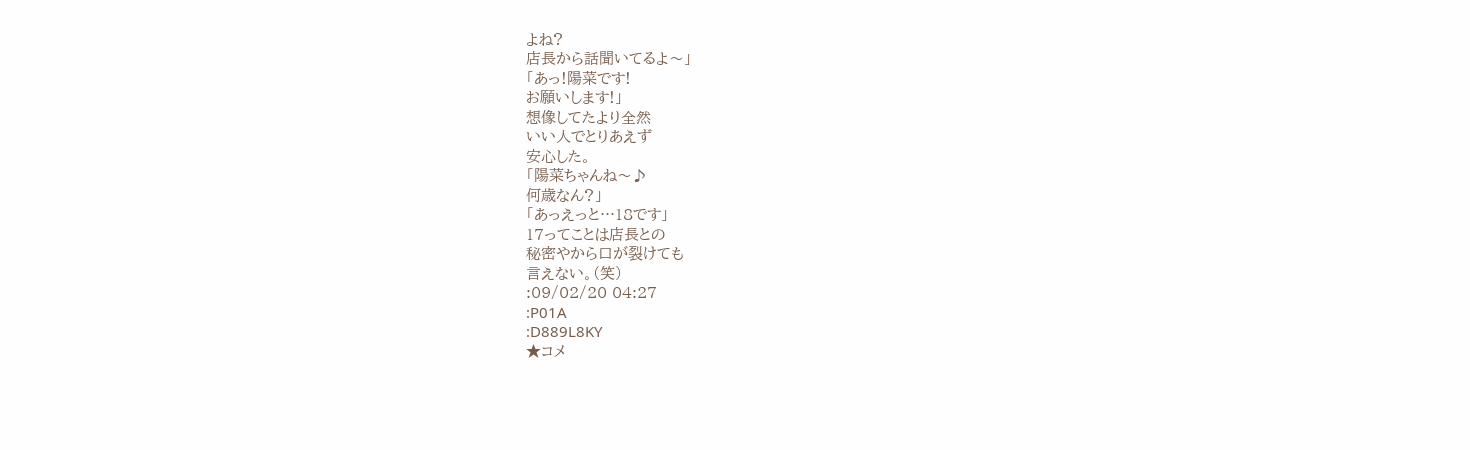よね?
店長から話聞いてるよ〜」
「あっ!陽菜です!
お願いします!」
想像してたより全然
いい人でとりあえず
安心した。
「陽菜ちゃんね〜♪
何歳なん?」
「あっえっと…18です」
17ってことは店長との
秘密やから口が裂けても
言えない。(笑)
:09/02/20 04:27
:P01A
:D889L8KY
★コメ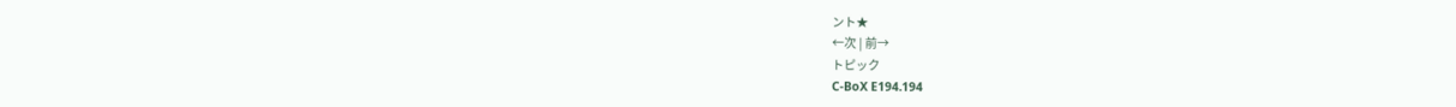ント★
←次 | 前→
トピック
C-BoX E194.194